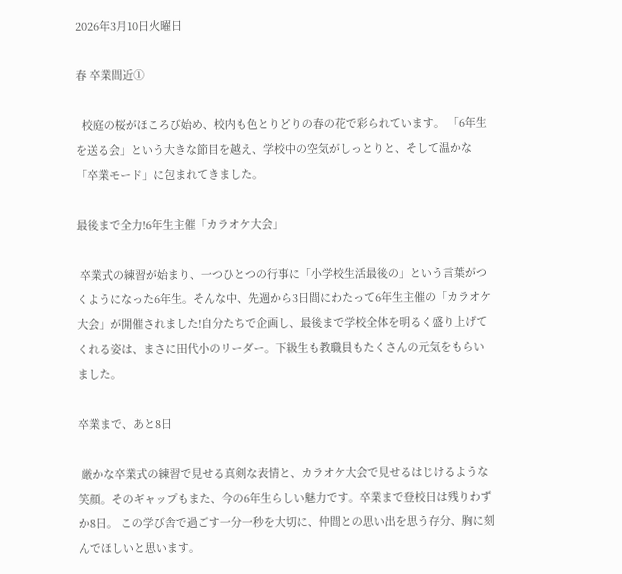2026年3月10日火曜日

春 卒業間近①

  校庭の桜がほころび始め、校内も色とりどりの春の花で彩られています。 「6年生を送る会」という大きな節目を越え、学校中の空気がしっとりと、そして温かな「卒業モード」に包まれてきました。

最後まで全力!6年生主催「カラオケ大会」

 卒業式の練習が始まり、一つひとつの行事に「小学校生活最後の」という言葉がつくようになった6年生。そんな中、先週から3日間にわたって6年生主催の「カラオケ大会」が開催されました!自分たちで企画し、最後まで学校全体を明るく盛り上げてくれる姿は、まさに田代小のリーダー。下級生も教職員もたくさんの元気をもらいました。

卒業まで、あと8日

 厳かな卒業式の練習で見せる真剣な表情と、カラオケ大会で見せるはじけるような笑顔。そのギャップもまた、今の6年生らしい魅力です。卒業まで登校日は残りわずか8日。 この学び舎で過ごす一分一秒を大切に、仲間との思い出を思う存分、胸に刻んでほしいと思います。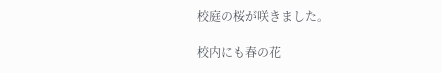校庭の桜が咲きました。

校内にも春の花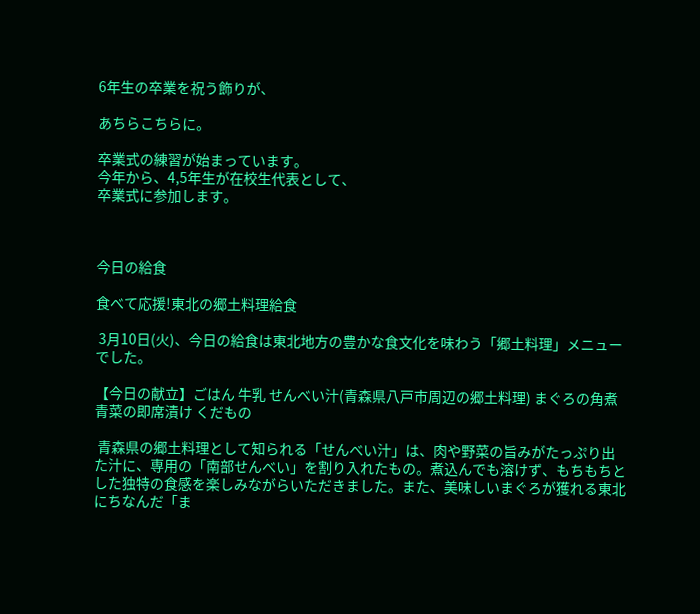6年生の卒業を祝う飾りが、

あちらこちらに。

卒業式の練習が始まっています。
今年から、4,5年生が在校生代表として、
卒業式に参加します。



今日の給食

食べて応援!東北の郷土料理給食

 3月10日(火)、今日の給食は東北地方の豊かな食文化を味わう「郷土料理」メニューでした。

【今日の献立】ごはん 牛乳 せんべい汁(青森県八戸市周辺の郷土料理) まぐろの角煮 青菜の即席漬け くだもの

 青森県の郷土料理として知られる「せんべい汁」は、肉や野菜の旨みがたっぷり出た汁に、専用の「南部せんべい」を割り入れたもの。煮込んでも溶けず、もちもちとした独特の食感を楽しみながらいただきました。また、美味しいまぐろが獲れる東北にちなんだ「ま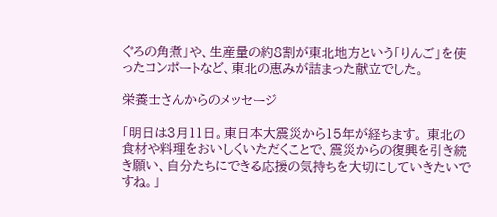ぐろの角煮」や、生産量の約8割が東北地方という「りんご」を使ったコンポートなど、東北の恵みが詰まった献立でした。

栄養士さんからのメッセージ

「明日は3月11日。東日本大震災から15年が経ちます。 東北の食材や料理をおいしくいただくことで、震災からの復興を引き続き願い、自分たちにできる応援の気持ちを大切にしていきたいですね。」